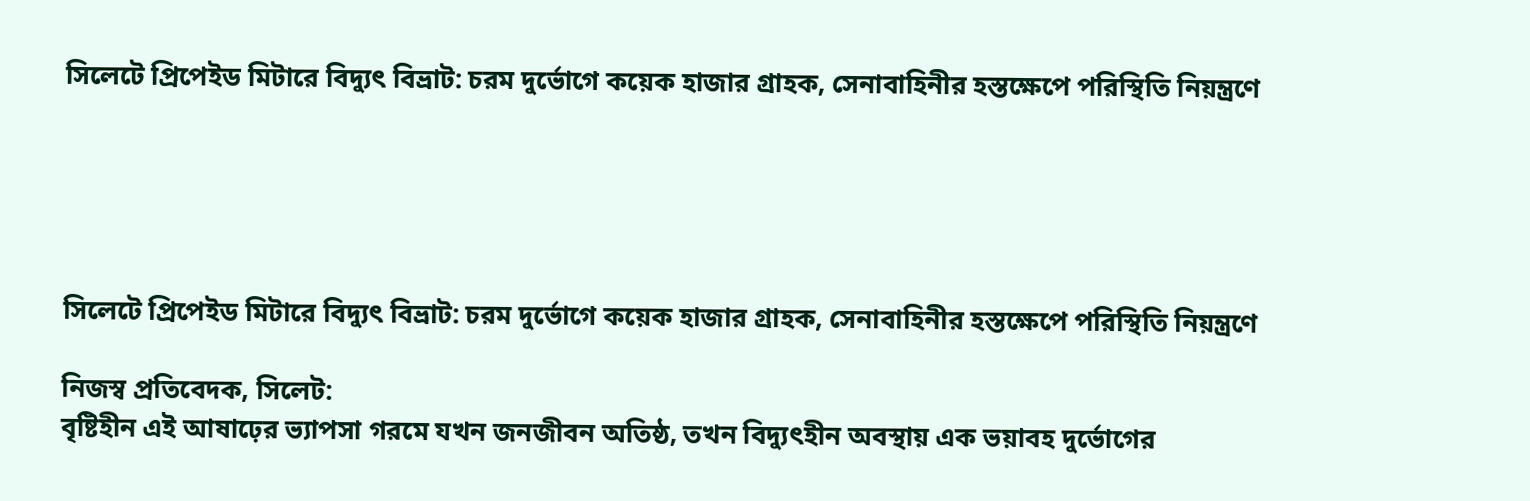সিলেটে প্রিপেইড মিটারে বিদ্যুৎ বিভ্রাট: চরম দুর্ভোগে কয়েক হাজার গ্রাহক, সেনাবাহিনীর হস্তক্ষেপে পরিস্থিতি নিয়ন্ত্রণে





সিলেটে প্রিপেইড মিটারে বিদ্যুৎ বিভ্রাট: চরম দুর্ভোগে কয়েক হাজার গ্রাহক, সেনাবাহিনীর হস্তক্ষেপে পরিস্থিতি নিয়ন্ত্রণে

নিজস্ব প্রতিবেদক, সিলেট:
বৃষ্টিহীন এই আষাঢ়ের ভ্যাপসা গরমে যখন জনজীবন অতিষ্ঠ, তখন বিদ্যুৎহীন অবস্থায় এক ভয়াবহ দুর্ভোগের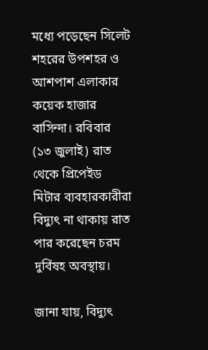মধ্যে পড়েছেন সিলেট শহরের উপশহর ও আশপাশ এলাকার কয়েক হাজার বাসিন্দা। রবিবার (১৩ জুলাই) রাত থেকে প্রিপেইড মিটার ব্যবহারকারীরা বিদ্যুৎ না থাকায় রাত পার করেছেন চরম দুর্বিষহ অবস্থায়।

জানা যায়, বিদ্যুৎ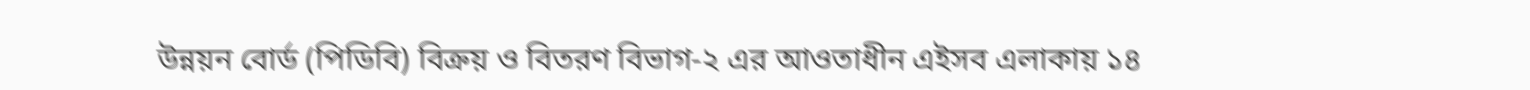উন্নয়ন বোর্ড (পিডিবি) বিক্রয় ও বিতরণ বিভাগ-২ এর আওতাধীন এইসব এলাকায় ১৪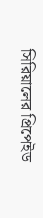সিরিয়ালের প্রিপেইড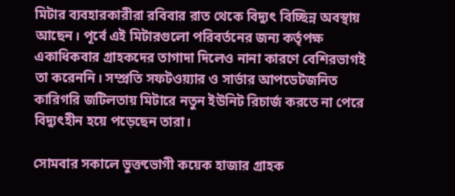মিটার ব্যবহারকারীরা রবিবার রাত থেকে বিদ্যুৎ বিচ্ছিন্ন অবস্থায় আছেন। পূর্বে এই মিটারগুলো পরিবর্তনের জন্য কর্তৃপক্ষ একাধিকবার গ্রাহকদের তাগাদা দিলেও নানা কারণে বেশিরভাগই তা করেননি। সম্প্রতি সফটওয়্যার ও সার্ভার আপডেটজনিত কারিগরি জটিলতায় মিটারে নতুন ইউনিট রিচার্জ করতে না পেরে বিদ্যুৎহীন হয়ে পড়েছেন তারা।

সোমবার সকালে ভুক্তভোগী কয়েক হাজার গ্রাহক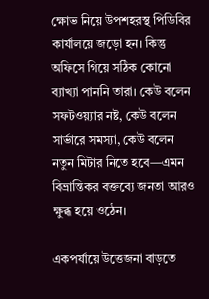ক্ষোভ নিয়ে উপশহরস্থ পিডিবির কার্যালয়ে জড়ো হন। কিন্তু অফিসে গিয়ে সঠিক কোনো ব্যাখ্যা পাননি তারা। কেউ বলেন সফটওয়্যার নষ্ট, কেউ বলেন সার্ভারে সমস্যা, কেউ বলেন নতুন মিটার নিতে হবে—এমন বিভ্রান্তিকর বক্তব্যে জনতা আরও ক্ষুব্ধ হয়ে ওঠেন।

একপর্যায়ে উত্তেজনা বাড়তে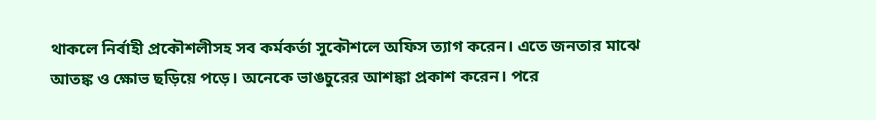থাকলে নির্বাহী প্রকৌশলীসহ সব কর্মকর্তা সুকৌশলে অফিস ত্যাগ করেন। এতে জনতার মাঝে আতঙ্ক ও ক্ষোভ ছড়িয়ে পড়ে। অনেকে ভাঙচুরের আশঙ্কা প্রকাশ করেন। পরে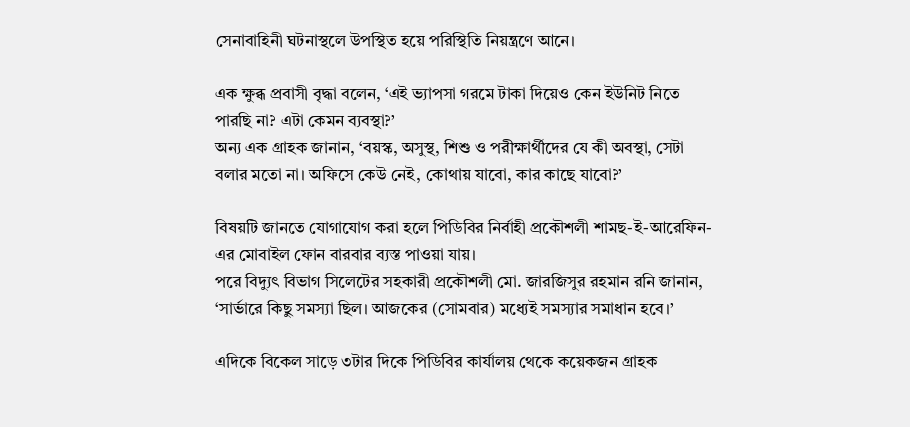সেনাবাহিনী ঘটনাস্থলে উপস্থিত হয়ে পরিস্থিতি নিয়ন্ত্রণে আনে।

এক ক্ষুব্ধ প্রবাসী বৃদ্ধা বলেন, ‘এই ভ্যাপসা গরমে টাকা দিয়েও কেন ইউনিট নিতে পারছি না? এটা কেমন ব্যবস্থা?’
অন্য এক গ্রাহক জানান, ‘বয়স্ক, অসুস্থ, শিশু ও পরীক্ষার্থীদের যে কী অবস্থা, সেটা বলার মতো না। অফিসে কেউ নেই, কোথায় যাবো, কার কাছে যাবো?’

বিষয়টি জানতে যোগাযোগ করা হলে পিডিবির নির্বাহী প্রকৌশলী শামছ-ই-আরেফিন-এর মোবাইল ফোন বারবার ব্যস্ত পাওয়া যায়।
পরে বিদ্যুৎ বিভাগ সিলেটের সহকারী প্রকৌশলী মো. জারজিসুর রহমান রনি জানান, ‘সার্ভারে কিছু সমস্যা ছিল। আজকের (সোমবার) মধ্যেই সমস্যার সমাধান হবে।’

এদিকে বিকেল সাড়ে ৩টার দিকে পিডিবির কার্যালয় থেকে কয়েকজন গ্রাহক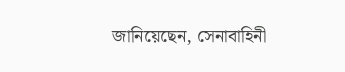জানিয়েছেন, সেনাবাহিনী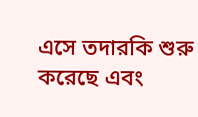এসে তদারকি শুরু করেছে এবং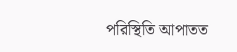পরিস্থিতি আপাতত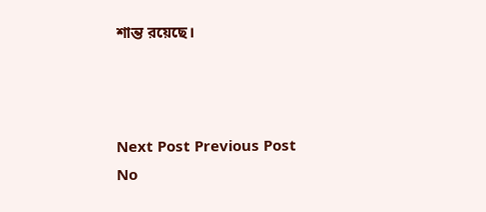শান্ত রয়েছে।



Next Post Previous Post
No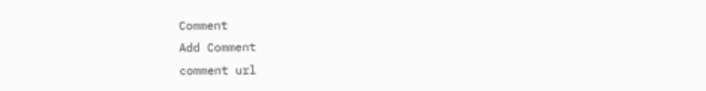Comment
Add Comment
comment url